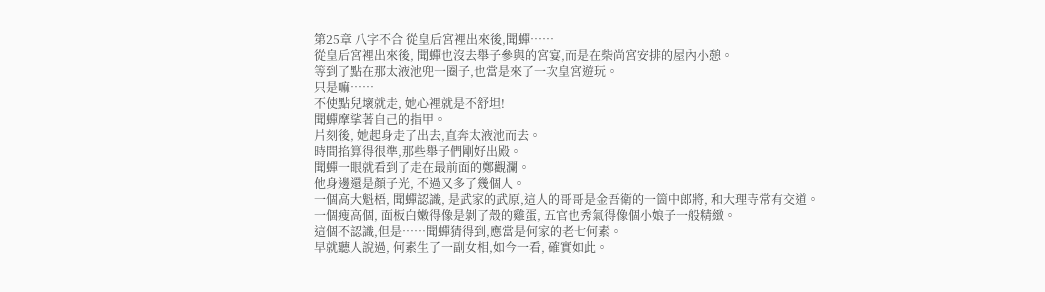第25章 八字不合 從皇后宮裡出來後,聞蟬……
從皇后宮裡出來後, 聞蟬也沒去舉子參與的宮宴,而是在柴尚宮安排的屋內小憩。
等到了點在那太液池兜一圈子,也當是來了一次皇宮遊玩。
只是嘛……
不使點兒壞就走, 她心裡就是不舒坦!
聞蟬摩挲著自己的指甲。
片刻後, 她起身走了出去,直奔太液池而去。
時間掐算得很準,那些舉子們剛好出殿。
聞蟬一眼就看到了走在最前面的鄭觀瀾。
他身邊還是顏子光, 不過又多了幾個人。
一個高大魁梧, 聞蟬認識, 是武家的武原,這人的哥哥是金吾衛的一箇中郎將, 和大理寺常有交道。
一個瘦高個, 面板白嫩得像是剝了殼的雞蛋, 五官也秀氣得像個小娘子一般精緻。
這個不認識,但是……聞蟬猜得到,應當是何家的老七何素。
早就聽人說過, 何素生了一副女相,如今一看, 確實如此。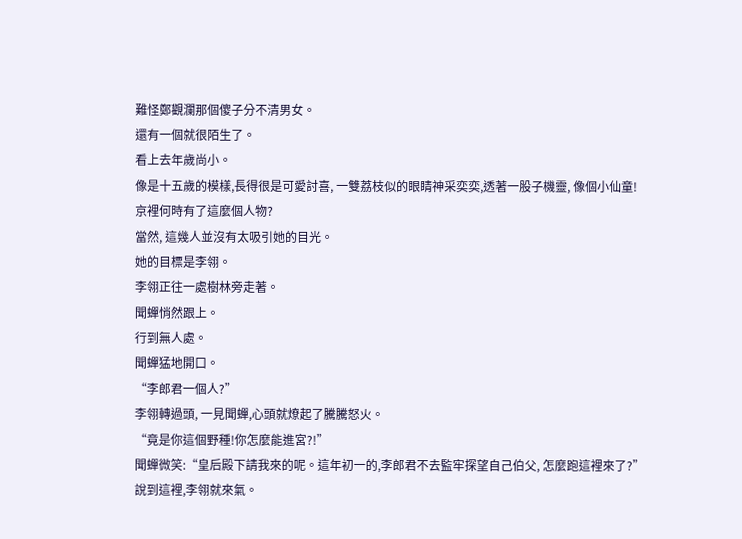難怪鄭觀瀾那個傻子分不清男女。
還有一個就很陌生了。
看上去年歲尚小。
像是十五歲的模樣,長得很是可愛討喜, 一雙荔枝似的眼睛神采奕奕,透著一股子機靈, 像個小仙童!
京裡何時有了這麼個人物?
當然, 這幾人並沒有太吸引她的目光。
她的目標是李翎。
李翎正往一處樹林旁走著。
聞蟬悄然跟上。
行到無人處。
聞蟬猛地開口。
“李郎君一個人?”
李翎轉過頭, 一見聞蟬,心頭就燎起了騰騰怒火。
“竟是你這個野種!你怎麼能進宮?!”
聞蟬微笑:“皇后殿下請我來的呢。這年初一的,李郎君不去監牢探望自己伯父, 怎麼跑這裡來了?”
說到這裡,李翎就來氣。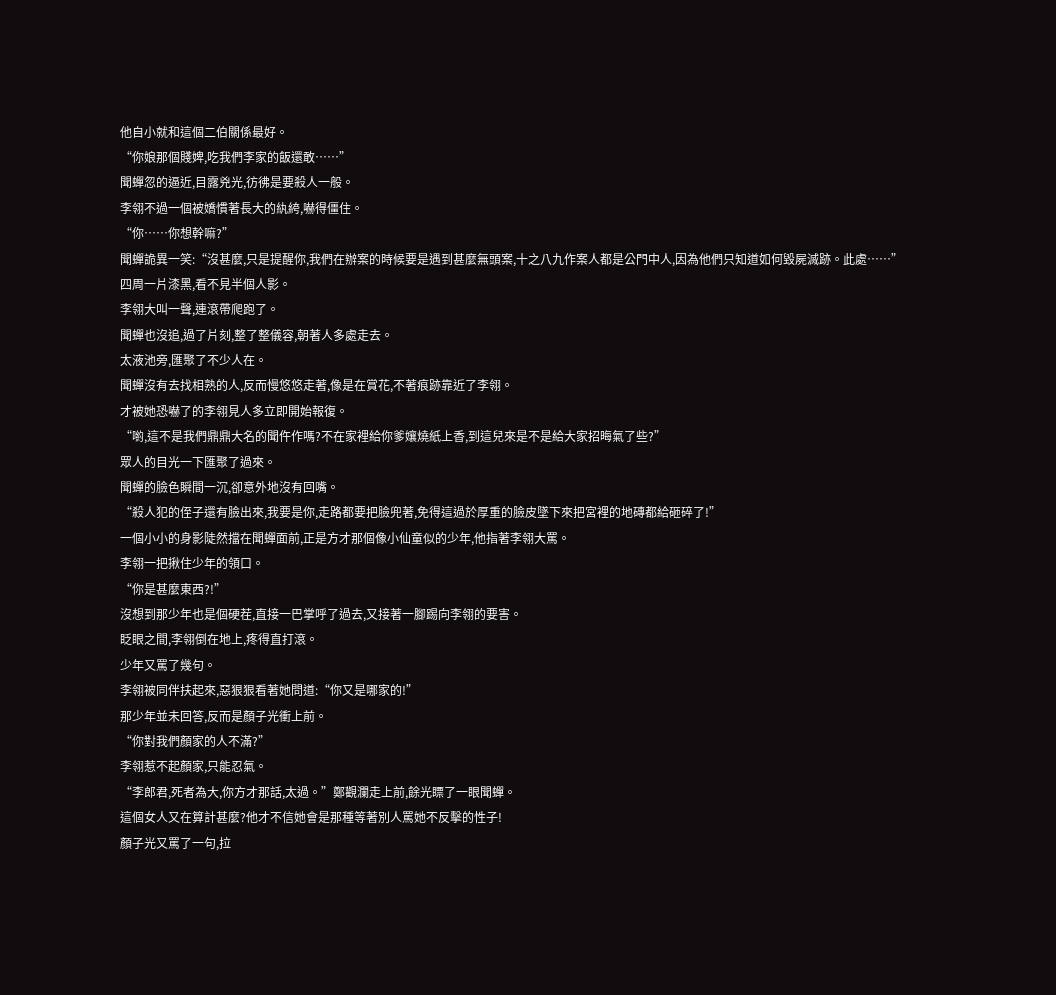他自小就和這個二伯關係最好。
“你娘那個賤婢,吃我們李家的飯還敢……”
聞蟬忽的逼近,目露兇光,彷彿是要殺人一般。
李翎不過一個被嬌慣著長大的紈絝,嚇得僵住。
“你……你想幹嘛?”
聞蟬詭異一笑:“沒甚麼,只是提醒你,我們在辦案的時候要是遇到甚麼無頭案,十之八九作案人都是公門中人,因為他們只知道如何毀屍滅跡。此處……”
四周一片漆黑,看不見半個人影。
李翎大叫一聲,連滾帶爬跑了。
聞蟬也沒追,過了片刻,整了整儀容,朝著人多處走去。
太液池旁,匯聚了不少人在。
聞蟬沒有去找相熟的人,反而慢悠悠走著,像是在賞花,不著痕跡靠近了李翎。
才被她恐嚇了的李翎見人多立即開始報復。
“喲,這不是我們鼎鼎大名的聞仵作嗎?不在家裡給你爹孃燒紙上香,到這兒來是不是給大家招晦氣了些?”
眾人的目光一下匯聚了過來。
聞蟬的臉色瞬間一沉,卻意外地沒有回嘴。
“殺人犯的侄子還有臉出來,我要是你,走路都要把臉兜著,免得這過於厚重的臉皮墜下來把宮裡的地磚都給砸碎了!”
一個小小的身影陡然擋在聞蟬面前,正是方才那個像小仙童似的少年,他指著李翎大罵。
李翎一把揪住少年的領口。
“你是甚麼東西?!”
沒想到那少年也是個硬茬,直接一巴掌呼了過去,又接著一腳踢向李翎的要害。
眨眼之間,李翎倒在地上,疼得直打滾。
少年又罵了幾句。
李翎被同伴扶起來,惡狠狠看著她問道:“你又是哪家的!”
那少年並未回答,反而是顏子光衝上前。
“你對我們顏家的人不滿?”
李翎惹不起顏家,只能忍氣。
“李郎君,死者為大,你方才那話,太過。”鄭觀瀾走上前,餘光瞟了一眼聞蟬。
這個女人又在算計甚麼?他才不信她會是那種等著別人罵她不反擊的性子!
顏子光又罵了一句,拉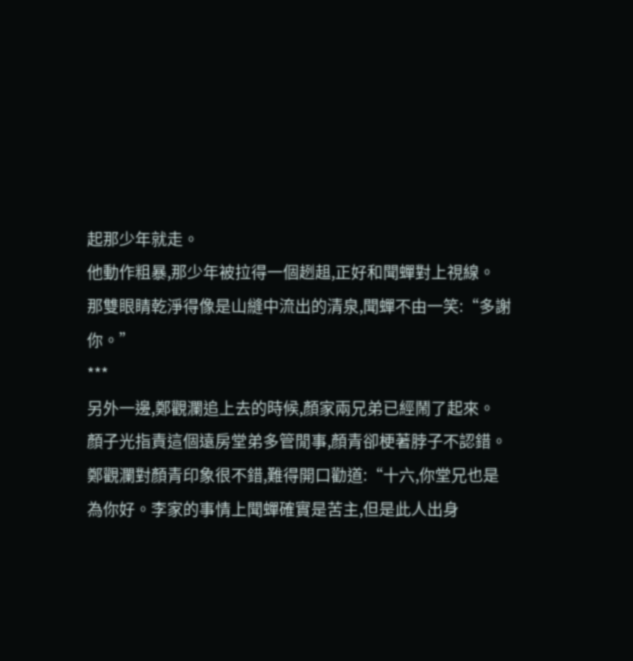起那少年就走。
他動作粗暴,那少年被拉得一個趔趄,正好和聞蟬對上視線。
那雙眼睛乾淨得像是山縫中流出的清泉,聞蟬不由一笑:“多謝你。”
***
另外一邊,鄭觀瀾追上去的時候,顏家兩兄弟已經鬧了起來。
顏子光指責這個遠房堂弟多管閒事,顏青卻梗著脖子不認錯。
鄭觀瀾對顏青印象很不錯,難得開口勸道:“十六,你堂兄也是為你好。李家的事情上聞蟬確實是苦主,但是此人出身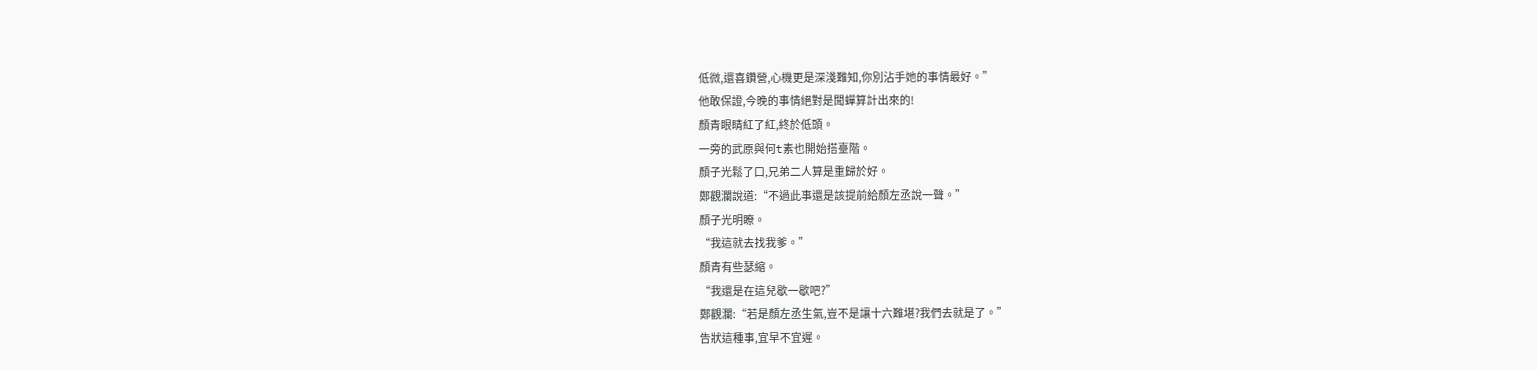低微,還喜鑽營,心機更是深淺難知,你別沾手她的事情最好。”
他敢保證,今晚的事情絕對是聞蟬算計出來的!
顏青眼睛紅了紅,終於低頭。
一旁的武原與何t素也開始搭臺階。
顏子光鬆了口,兄弟二人算是重歸於好。
鄭觀瀾說道:“不過此事還是該提前給顏左丞說一聲。”
顏子光明瞭。
“我這就去找我爹。”
顏青有些瑟縮。
“我還是在這兒歇一歇吧?”
鄭觀瀾:“若是顏左丞生氣,豈不是讓十六難堪?我們去就是了。”
告狀這種事,宜早不宜遲。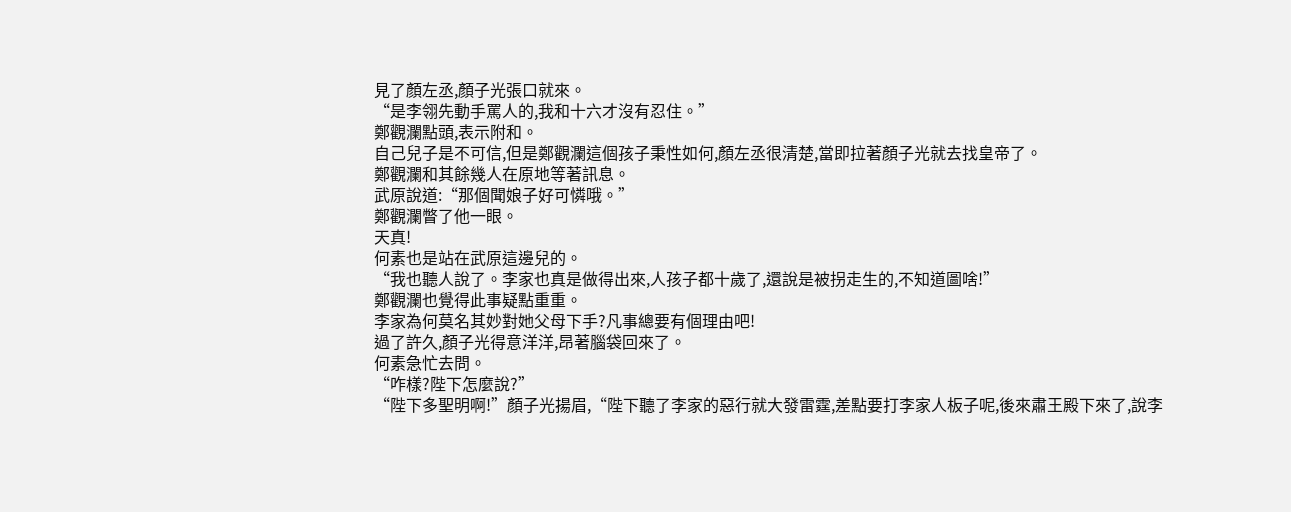見了顏左丞,顏子光張口就來。
“是李翎先動手罵人的,我和十六才沒有忍住。”
鄭觀瀾點頭,表示附和。
自己兒子是不可信,但是鄭觀瀾這個孩子秉性如何,顏左丞很清楚,當即拉著顏子光就去找皇帝了。
鄭觀瀾和其餘幾人在原地等著訊息。
武原說道:“那個聞娘子好可憐哦。”
鄭觀瀾瞥了他一眼。
天真!
何素也是站在武原這邊兒的。
“我也聽人說了。李家也真是做得出來,人孩子都十歲了,還說是被拐走生的,不知道圖啥!”
鄭觀瀾也覺得此事疑點重重。
李家為何莫名其妙對她父母下手?凡事總要有個理由吧!
過了許久,顏子光得意洋洋,昂著腦袋回來了。
何素急忙去問。
“咋樣?陛下怎麼說?”
“陛下多聖明啊!”顏子光揚眉,“陛下聽了李家的惡行就大發雷霆,差點要打李家人板子呢,後來肅王殿下來了,說李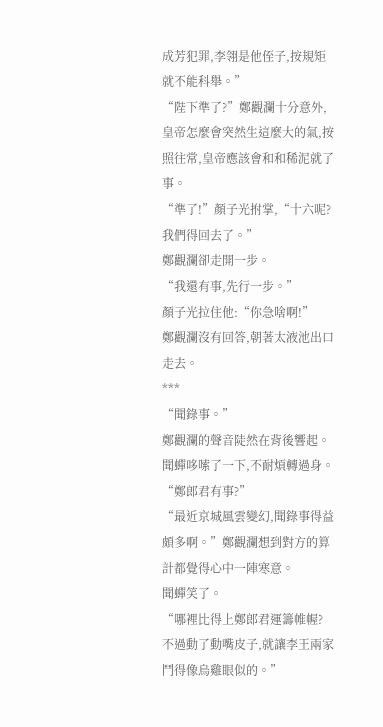成芳犯罪,李翎是他侄子,按規矩就不能科舉。”
“陛下準了?”鄭觀瀾十分意外,皇帝怎麼會突然生這麼大的氣,按照往常,皇帝應該會和和稀泥就了事。
“準了!”顏子光拊掌,“十六呢?我們得回去了。”
鄭觀瀾卻走開一步。
“我還有事,先行一步。”
顏子光拉住他:“你急啥啊!”
鄭觀瀾沒有回答,朝著太液池出口走去。
***
“聞錄事。”
鄭觀瀾的聲音陡然在背後響起。
聞蟬哆嗦了一下,不耐煩轉過身。
“鄭郎君有事?”
“最近京城風雲變幻,聞錄事得益頗多啊。”鄭觀瀾想到對方的算計都覺得心中一陣寒意。
聞蟬笑了。
“哪裡比得上鄭郎君運籌帷幄?不過動了動嘴皮子,就讓李王兩家鬥得像烏雞眼似的。”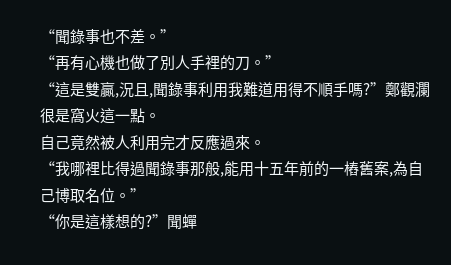“聞錄事也不差。”
“再有心機也做了別人手裡的刀。”
“這是雙贏,況且,聞錄事利用我難道用得不順手嗎?”鄭觀瀾很是窩火這一點。
自己竟然被人利用完才反應過來。
“我哪裡比得過聞錄事那般,能用十五年前的一樁舊案,為自己博取名位。”
“你是這樣想的?”聞蟬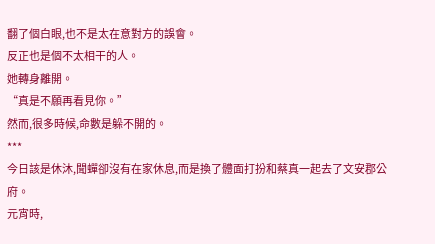翻了個白眼,也不是太在意對方的誤會。
反正也是個不太相干的人。
她轉身離開。
“真是不願再看見你。”
然而,很多時候,命數是躲不開的。
***
今日該是休沐,聞蟬卻沒有在家休息,而是換了體面打扮和蔡真一起去了文安郡公府。
元宵時,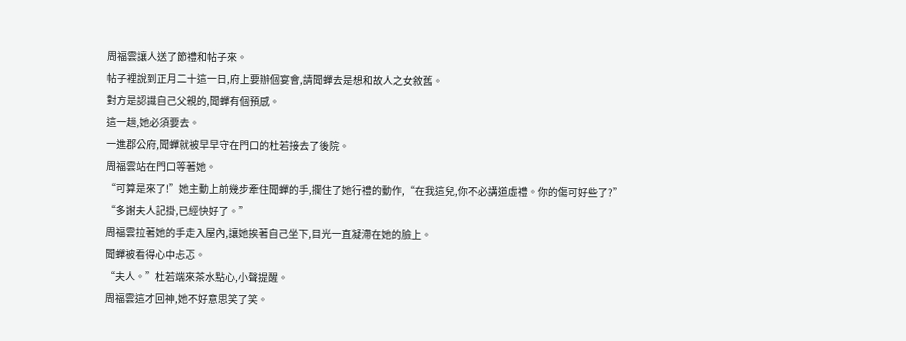周福雲讓人送了節禮和帖子來。
帖子裡說到正月二十這一日,府上要辦個宴會,請聞蟬去是想和故人之女敘舊。
對方是認識自己父親的,聞蟬有個預感。
這一趟,她必須要去。
一進郡公府,聞蟬就被早早守在門口的杜若接去了後院。
周福雲站在門口等著她。
“可算是來了!”她主動上前幾步牽住聞蟬的手,攔住了她行禮的動作,“在我這兒,你不必講道虛禮。你的傷可好些了?”
“多謝夫人記掛,已經快好了。”
周福雲拉著她的手走入屋內,讓她挨著自己坐下,目光一直凝滯在她的臉上。
聞蟬被看得心中忐忑。
“夫人。”杜若端來茶水點心,小聲提醒。
周福雲這才回神,她不好意思笑了笑。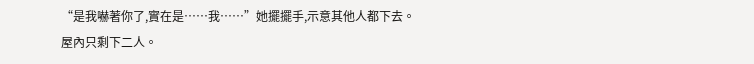“是我嚇著你了,實在是……我……”她擺擺手,示意其他人都下去。
屋內只剩下二人。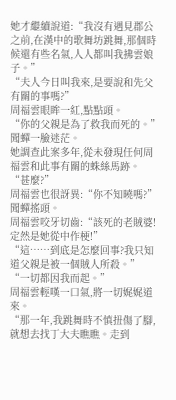她才繼續說道:“我沒有遇見郡公之前,在漢中的歌舞坊跳舞,那個時候還有些名氣,人人都叫我拂雲娘子。”
“夫人今日叫我來,是要說和先父有關的事嗎?”
周福雲眼眸一紅,點點頭。
“你的父親是為了救我而死的。”
聞蟬一臉迷茫。
她調查此案多年,從未發現任何周福雲和此事有關的蛛絲馬跡。
“甚麼?”
周福雲也很訝異:“你不知曉嗎?”
聞蟬搖頭。
周福雲咬牙切齒:“該死的老賊婆!定然是她從中作梗!”
“這……到底是怎麼回事?我只知道父親是被一個賊人所殺。”
“一切都因我而起。”
周福雲輕嘆一口氣,將一切娓娓道來。
“那一年,我跳舞時不慎扭傷了腳,就想去找丁大夫瞧瞧。走到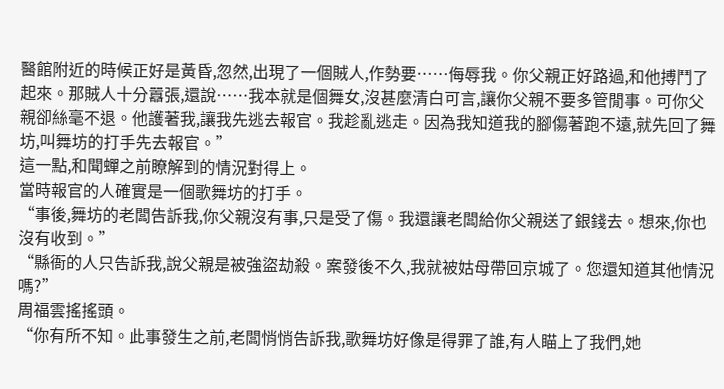醫館附近的時候正好是黃昏,忽然,出現了一個賊人,作勢要……侮辱我。你父親正好路過,和他搏鬥了起來。那賊人十分囂張,還說……我本就是個舞女,沒甚麼清白可言,讓你父親不要多管閒事。可你父親卻絲毫不退。他護著我,讓我先逃去報官。我趁亂逃走。因為我知道我的腳傷著跑不遠,就先回了舞坊,叫舞坊的打手先去報官。”
這一點,和聞蟬之前瞭解到的情況對得上。
當時報官的人確實是一個歌舞坊的打手。
“事後,舞坊的老闆告訴我,你父親沒有事,只是受了傷。我還讓老闆給你父親送了銀錢去。想來,你也沒有收到。”
“縣衙的人只告訴我,說父親是被強盜劫殺。案發後不久,我就被姑母帶回京城了。您還知道其他情況嗎?”
周福雲搖搖頭。
“你有所不知。此事發生之前,老闆悄悄告訴我,歌舞坊好像是得罪了誰,有人瞄上了我們,她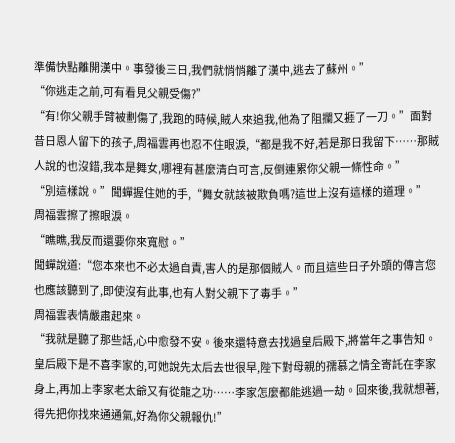準備快點離開漢中。事發後三日,我們就悄悄離了漢中,逃去了蘇州。”
“你逃走之前,可有看見父親受傷?”
“有!你父親手臂被劃傷了,我跑的時候,賊人來追我,他為了阻攔又捱了一刀。”面對昔日恩人留下的孩子,周福雲再也忍不住眼淚,“都是我不好,若是那日我留下……那賊人說的也沒錯,我本是舞女,哪裡有甚麼清白可言,反倒連累你父親一條性命。”
“別這樣說。”聞蟬握住她的手,“舞女就該被欺負嗎?這世上沒有這樣的道理。”
周福雲擦了擦眼淚。
“瞧瞧,我反而還要你來寬慰。”
聞蟬說道:“您本來也不必太過自責,害人的是那個賊人。而且這些日子外頭的傳言您也應該聽到了,即使沒有此事,也有人對父親下了毒手。”
周福雲表情嚴肅起來。
“我就是聽了那些話,心中愈發不安。後來還特意去找過皇后殿下,將當年之事告知。皇后殿下是不喜李家的,可她說先太后去世很早,陛下對母親的孺慕之情全寄託在李家身上,再加上李家老太爺又有從龍之功……李家怎麼都能逃過一劫。回來後,我就想著,得先把你找來通通氣,好為你父親報仇!”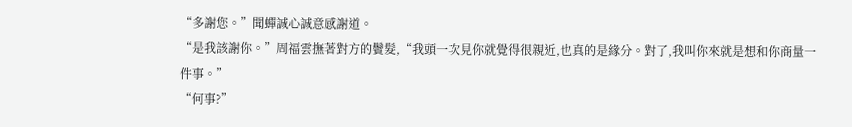“多謝您。”聞蟬誠心誠意感謝道。
“是我該謝你。”周福雲撫著對方的鬢髮,“我頭一次見你就覺得很親近,也真的是緣分。對了,我叫你來就是想和你商量一件事。”
“何事?”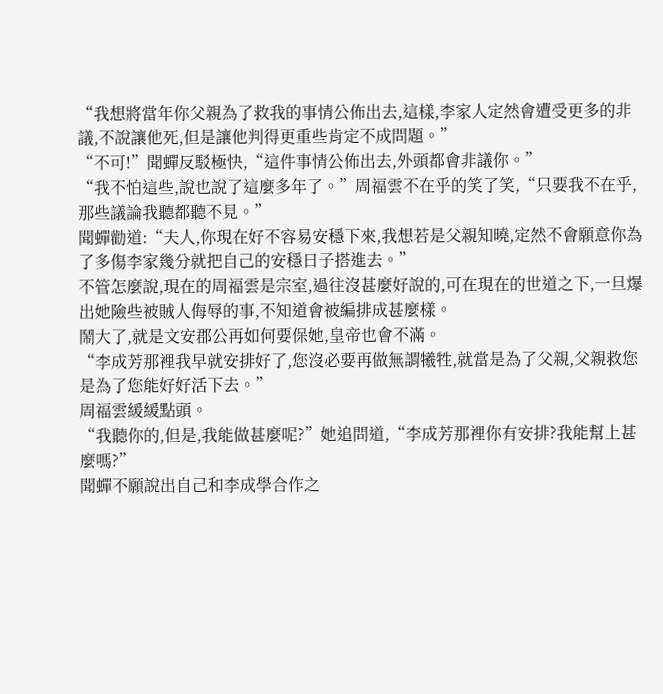“我想將當年你父親為了救我的事情公佈出去,這樣,李家人定然會遭受更多的非議,不說讓他死,但是讓他判得更重些肯定不成問題。”
“不可!”聞蟬反駁極快,“這件事情公佈出去,外頭都會非議你。”
“我不怕這些,說也說了這麼多年了。”周福雲不在乎的笑了笑,“只要我不在乎,那些議論我聽都聽不見。”
聞蟬勸道:“夫人,你現在好不容易安穩下來,我想若是父親知曉,定然不會願意你為了多傷李家幾分就把自己的安穩日子搭進去。”
不管怎麼說,現在的周福雲是宗室,過往沒甚麼好說的,可在現在的世道之下,一旦爆出她險些被賊人侮辱的事,不知道會被編排成甚麼樣。
鬧大了,就是文安郡公再如何要保她,皇帝也會不滿。
“李成芳那裡我早就安排好了,您沒必要再做無謂犧牲,就當是為了父親,父親救您是為了您能好好活下去。”
周福雲緩緩點頭。
“我聽你的,但是,我能做甚麼呢?”她追問道,“李成芳那裡你有安排?我能幫上甚麼嗎?”
聞蟬不願說出自己和李成學合作之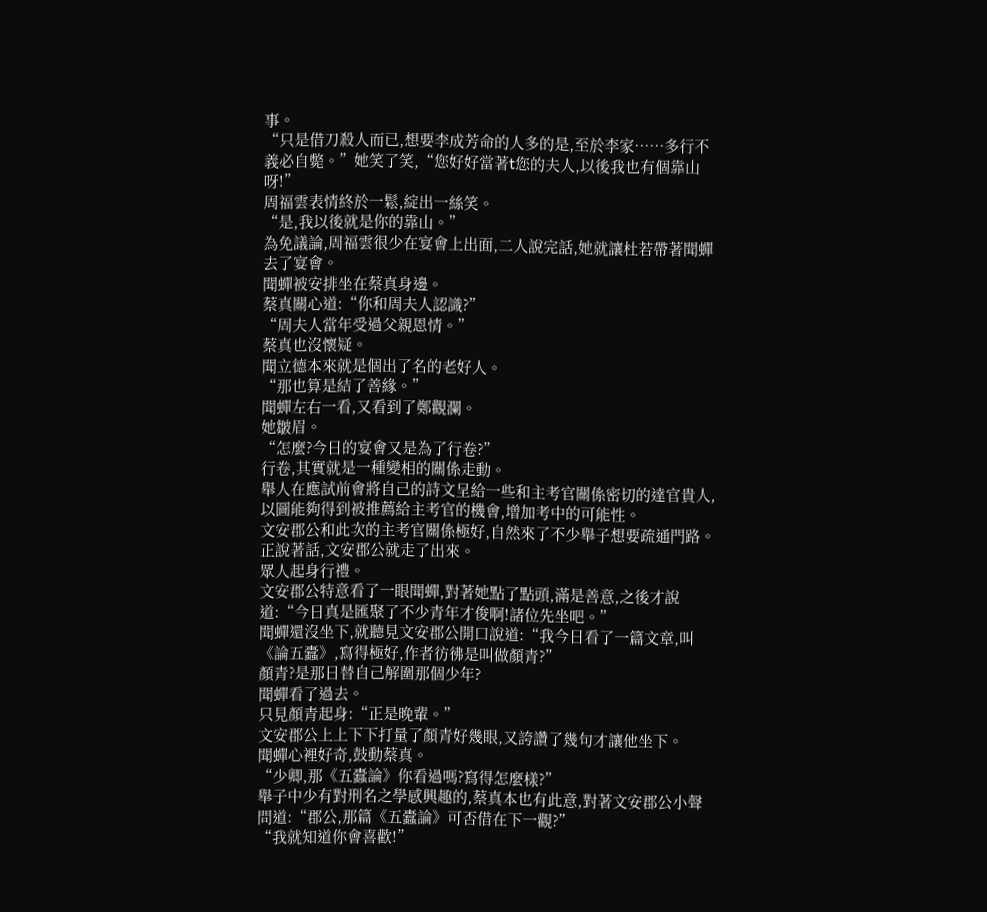事。
“只是借刀殺人而已,想要李成芳命的人多的是,至於李家……多行不義必自斃。”她笑了笑,“您好好當著t您的夫人,以後我也有個靠山呀!”
周福雲表情終於一鬆,綻出一絲笑。
“是,我以後就是你的靠山。”
為免議論,周福雲很少在宴會上出面,二人說完話,她就讓杜若帶著聞蟬去了宴會。
聞蟬被安排坐在蔡真身邊。
蔡真關心道:“你和周夫人認識?”
“周夫人當年受過父親恩情。”
蔡真也沒懷疑。
聞立德本來就是個出了名的老好人。
“那也算是結了善緣。”
聞蟬左右一看,又看到了鄭觀瀾。
她皺眉。
“怎麼?今日的宴會又是為了行卷?”
行卷,其實就是一種變相的關係走動。
舉人在應試前會將自己的詩文呈給一些和主考官關係密切的達官貴人,以圖能夠得到被推薦給主考官的機會,增加考中的可能性。
文安郡公和此次的主考官關係極好,自然來了不少舉子想要疏通門路。
正說著話,文安郡公就走了出來。
眾人起身行禮。
文安郡公特意看了一眼聞蟬,對著她點了點頭,滿是善意,之後才說道:“今日真是匯聚了不少青年才俊啊!諸位先坐吧。”
聞蟬還沒坐下,就聽見文安郡公開口說道:“我今日看了一篇文章,叫《論五蠹》,寫得極好,作者彷彿是叫做顏青?”
顏青?是那日替自己解圍那個少年?
聞蟬看了過去。
只見顏青起身:“正是晚輩。”
文安郡公上上下下打量了顏青好幾眼,又誇讚了幾句才讓他坐下。
聞蟬心裡好奇,鼓動蔡真。
“少卿,那《五蠹論》你看過嗎?寫得怎麼樣?”
舉子中少有對刑名之學感興趣的,蔡真本也有此意,對著文安郡公小聲問道:“郡公,那篇《五蠹論》可否借在下一觀?”
“我就知道你會喜歡!”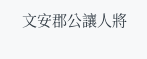文安郡公讓人將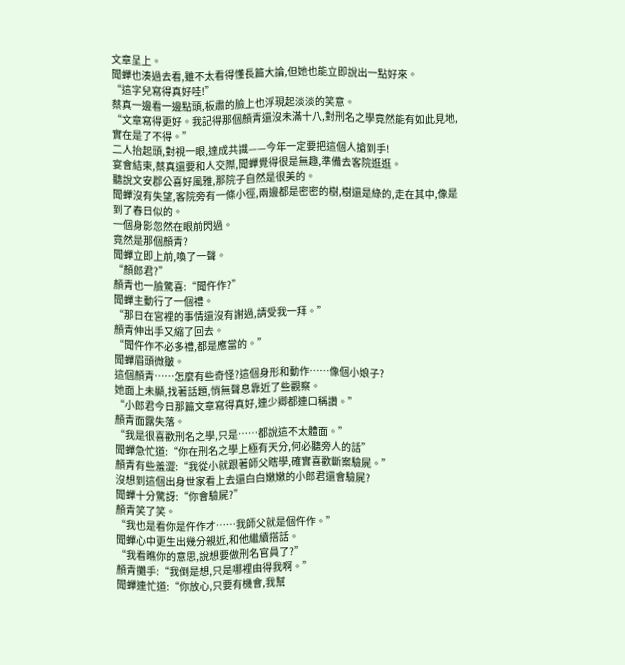文章呈上。
聞蟬也湊過去看,雖不太看得懂長篇大論,但她也能立即說出一點好來。
“這字兒寫得真好哇!”
蔡真一邊看一邊點頭,板肅的臉上也浮現起淡淡的笑意。
“文章寫得更好。我記得那個顏青還沒未滿十八,對刑名之學竟然能有如此見地,實在是了不得。”
二人抬起頭,對視一眼,達成共識——今年一定要把這個人搶到手!
宴會結束,蔡真還要和人交際,聞蟬覺得很是無趣,準備去客院逛逛。
聽說文安郡公喜好風雅,那院子自然是很美的。
聞蟬沒有失望,客院旁有一條小徑,兩邊都是密密的樹,樹還是綠的,走在其中,像是到了春日似的。
一個身影忽然在眼前閃過。
竟然是那個顏青?
聞蟬立即上前,喚了一聲。
“顏郎君?”
顏青也一臉驚喜:“聞仵作?”
聞蟬主動行了一個禮。
“那日在宮裡的事情還沒有謝過,請受我一拜。”
顏青伸出手又縮了回去。
“聞仵作不必多禮,都是應當的。”
聞蟬眉頭微皺。
這個顏青……怎麼有些奇怪?這個身形和動作……像個小娘子?
她面上未顯,找著話題,悄無聲息靠近了些觀察。
“小郎君今日那篇文章寫得真好,連少卿都連口稱讚。”
顏青面露失落。
“我是很喜歡刑名之學,只是……都說這不太體面。”
聞蟬急忙道:“你在刑名之學上極有天分,何必聽旁人的話”
顏青有些羞澀:“我從小就跟著師父瞎學,確實喜歡斷案驗屍。”
沒想到這個出身世家看上去還白白嫩嫩的小郎君還會驗屍?
聞蟬十分驚訝:“你會驗屍?”
顏青笑了笑。
“我也是看你是仵作才……我師父就是個仵作。”
聞蟬心中更生出幾分親近,和他繼續搭話。
“我看瞧你的意思,說想要做刑名官員了?”
顏青攤手:“我倒是想,只是哪裡由得我啊。”
聞蟬連忙道:“你放心,只要有機會,我幫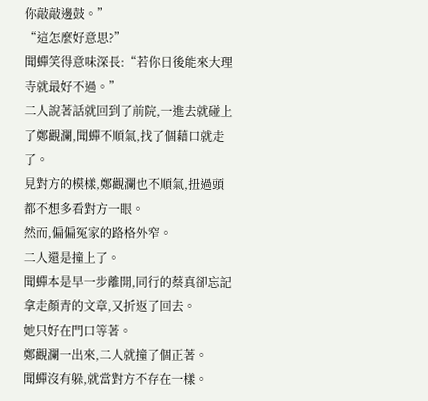你敲敲邊鼓。”
“這怎麼好意思?”
聞蟬笑得意味深長:“若你日後能來大理寺就最好不過。”
二人說著話就回到了前院,一進去就碰上了鄭觀瀾,聞蟬不順氣,找了個藉口就走了。
見對方的模樣,鄭觀瀾也不順氣,扭過頭都不想多看對方一眼。
然而,偏偏冤家的路格外窄。
二人還是撞上了。
聞蟬本是早一步離開,同行的蔡真卻忘記拿走顏青的文章,又折返了回去。
她只好在門口等著。
鄭觀瀾一出來,二人就撞了個正著。
聞蟬沒有躲,就當對方不存在一樣。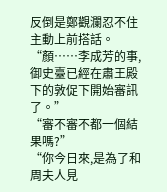反倒是鄭觀瀾忍不住主動上前搭話。
“顏……李成芳的事,御史臺已經在肅王殿下的敦促下開始審訊了。”
“審不審不都一個結果嗎?”
“你今日來,是為了和周夫人見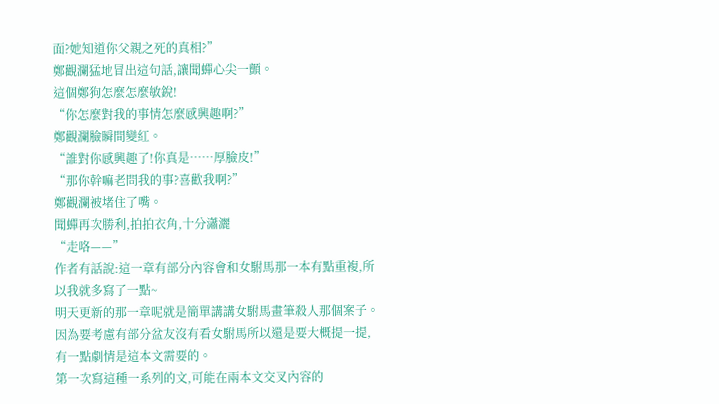面?她知道你父親之死的真相?”
鄭觀瀾猛地冒出這句話,讓聞蟬心尖一顫。
這個鄭狗怎麼怎麼敏銳!
“你怎麼對我的事情怎麼感興趣啊?”
鄭觀瀾臉瞬間變紅。
“誰對你感興趣了!你真是……厚臉皮!”
“那你幹嘛老問我的事?喜歡我啊?”
鄭觀瀾被堵住了嘴。
聞蟬再次勝利,拍拍衣角,十分瀟灑
“走咯——”
作者有話說:這一章有部分內容會和女駙馬那一本有點重複,所以我就多寫了一點~
明天更新的那一章呢就是簡單講講女駙馬畫筆殺人那個案子。因為要考慮有部分盆友沒有看女駙馬所以還是要大概提一提,有一點劇情是這本文需要的。
第一次寫這種一系列的文,可能在兩本文交叉內容的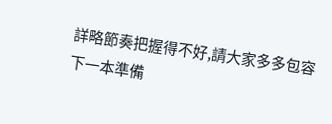詳略節奏把握得不好,請大家多多包容
下一本準備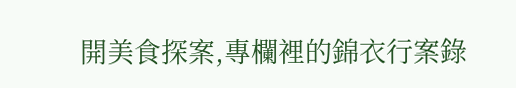開美食探案,專欄裡的錦衣行案錄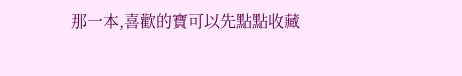那一本,喜歡的寶可以先點點收藏